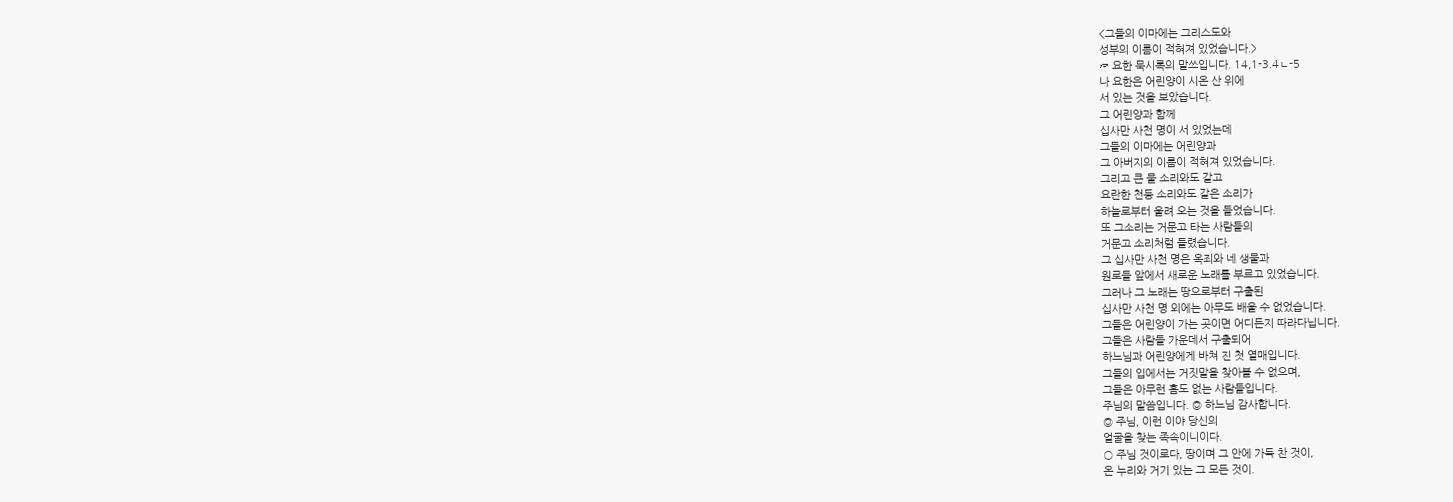<그들의 이마에는 그리스도와
성부의 이름이 적혀져 있었습니다.>
☞ 요한 묵시록의 말쓰입니다. 14,1-3.4ㄴ-5
나 요한은 어린양이 시온 산 위에
서 있는 것을 보았습니다.
그 어린양과 함께
십사만 사천 명이 서 있었는데
그들의 이마에는 어린양과
그 아버지의 이름이 적혀져 있었습니다.
그리고 큰 물 소리와도 같고
요란한 천둥 소리와도 같은 소리가
하늘로부터 울려 오는 것을 들었습니다.
또 그소리는 거문고 타는 사람들의
거문고 소리처럼 들렸습니다.
그 십사만 사천 명은 옥죄와 네 생물과
원로들 앞에서 새로운 노래를 부르고 있었습니다.
그러나 그 노래는 땅으로부터 구출된
십사만 사천 명 외에는 아무도 배울 수 없었습니다.
그들은 어린양이 가는 곳이면 어디든지 따라다닙니다.
그들은 사람들 가운데서 구출되어
하느님과 어린양에게 바쳐 진 첫 열매입니다.
그들의 입에서는 거짓말을 찾아볼 수 없으며,
그들은 아무런 흠도 없는 사람들입니다.
주님의 말씀입니다. ◎ 하느님 감사합니다.
◎ 주님, 이런 이야 당신의
얼굴을 찾는 족속이니이다.
○ 주님 것이로다, 땅이며 그 안에 가득 찬 것이,
온 누리와 거기 있는 그 모든 것이.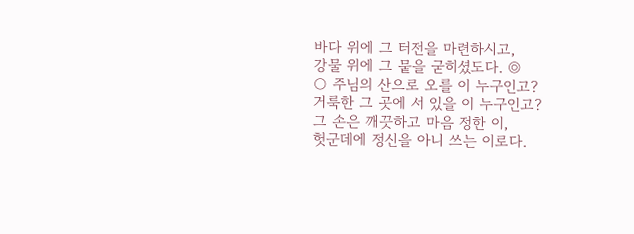바다 위에 그 터전을 마련하시고,
강물 위에 그 뭍을 굳히셨도다. ◎
○ 주님의 산으로 오를 이 누구인고?
거룩한 그 곳에 서 있을 이 누구인고?
그 손은 깨끗하고 마음 정한 이,
헛군데에 정신을 아니 쓰는 이로다.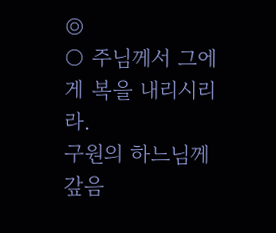◎
○ 주님께서 그에게 복을 내리시리라.
구원의 하느님께 갚음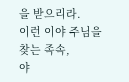을 받으리라.
이런 이야 주님을 찾는 족속,
야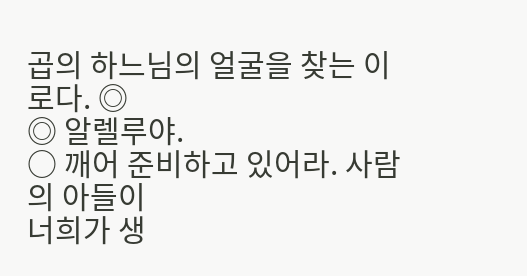곱의 하느님의 얼굴을 찾는 이로다. ◎
◎ 알렐루야.
○ 깨어 준비하고 있어라. 사람의 아들이
너희가 생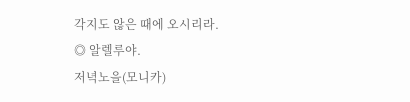각지도 않은 때에 오시리라.
◎ 알렐루야.
저녁노을(모니카)